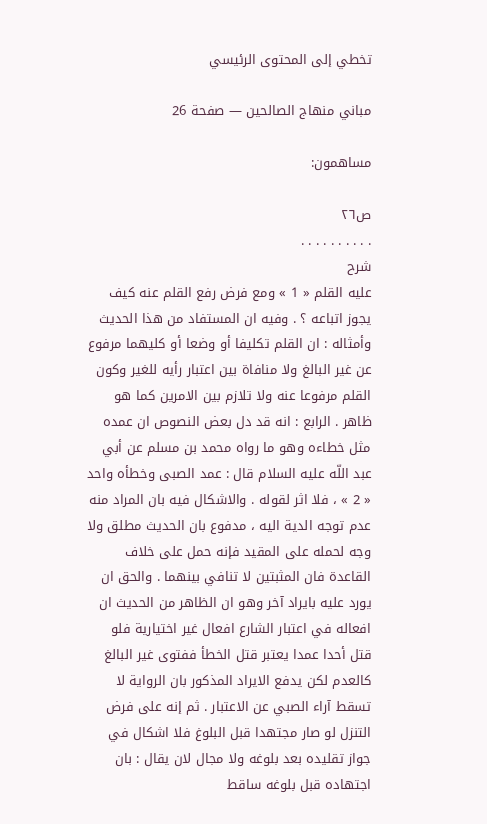تخطي إلى المحتوى الرئيسي

مباني منهاج الصالحين — صفحة 26

مساهمون:

ص٢٦
. . . . . . . . . .
شرح
عليه القلم « 1 » ومع فرض رفع القلم عنه كيف يجوز اتباعه ؟ . وفيه ان المستفاد من هذا الحديث وأمثاله : ان القلم تكليفا أو وضعا أو كليهما مرفوع عن غير البالغ ولا منافاة بين اعتبار رأيه للغير وكون القلم مرفوعا عنه ولا تلازم بين الامرين كما هو ظاهر . الرابع : انه قد دل بعض النصوص ان عمده مثل خطاءه وهو ما رواه محمد بن مسلم عن أبي عبد اللّه عليه السلام قال : عمد الصبى وخطأه واحد « 2 » ، فلا اثر لقوله . والاشكال فيه بان المراد منه عدم توجه الدية اليه ، مدفوع بان الحديث مطلق ولا وجه لحمله على المقيد فإنه حمل على خلاف القاعدة فان المثبتين لا تنافي بينهما . والحق ان يورد عليه بايراد آخر وهو ان الظاهر من الحديث ان افعاله في اعتبار الشارع افعال غير اختيارية فلو قتل أحدا عمدا يعتبر قتل الخطأ ففتوى غير البالغ كالعدم لكن يدفع الايراد المذكور بان الرواية لا تسقط آراء الصبي عن الاعتبار . ثم إنه على فرض التنزل لو صار مجتهدا قبل البلوغ فلا اشكال في جواز تقليده بعد بلوغه ولا مجال لان يقال : بان اجتهاده قبل بلوغه ساقط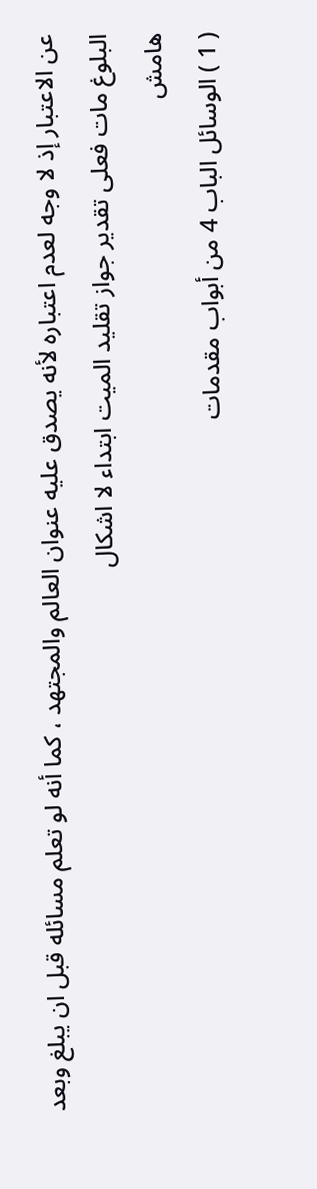عن الاعتبار إذ لا وجه لعدم اعتباره لأنه يصدق عليه عنوان العالم والمجتهد ، كما أنه لو تعلم مسائله قبل ان يبلغ وبعد البلوغ مات فعلى تقدير جواز تقليد الميت ابتداء لا اشكال
هامش
( 1 ) الوسائل الباب 4 من أبواب مقدمات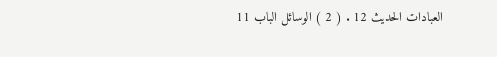العبادات الحديث 12 . ( 2 ) الوسائل الباب 11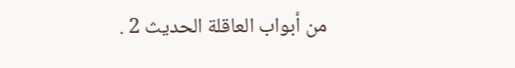من أبواب العاقلة الحديث 2 .